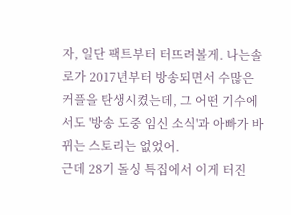자, 일단 팩트부터 터뜨려볼게. 나는솔로가 2017년부터 방송되면서 수많은 커플을 탄생시켰는데, 그 어떤 기수에서도 '방송 도중 임신 소식'과 아빠가 바뀌는 스토리는 없었어.
근데 28기 돌싱 특집에서 이게 터진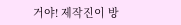거야! 제작진이 방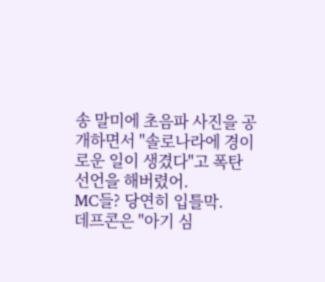송 말미에 초음파 사진을 공개하면서 "솔로나라에 경이로운 일이 생겼다"고 폭탄 선언을 해버렸어.
MC들? 당연히 입틀막.
데프콘은 "아기 심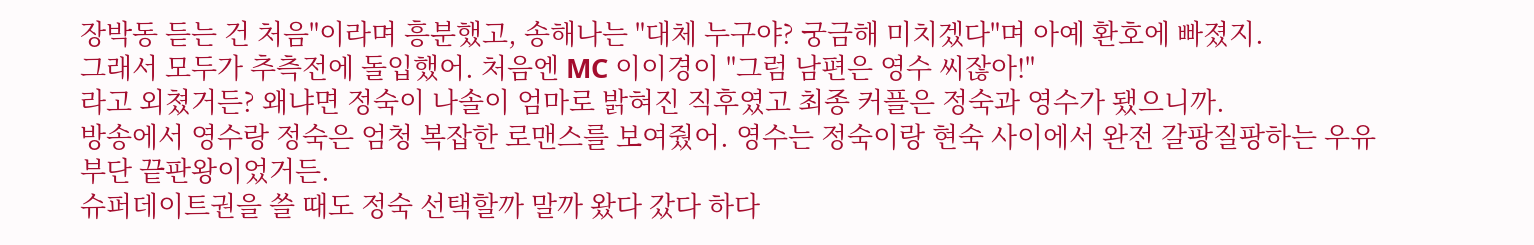장박동 듣는 건 처음"이라며 흥분했고, 송해나는 "대체 누구야? 궁금해 미치겠다"며 아예 환호에 빠졌지.
그래서 모두가 추측전에 돌입했어. 처음엔 MC 이이경이 "그럼 남편은 영수 씨잖아!"
라고 외쳤거든? 왜냐면 정숙이 나솔이 엄마로 밝혀진 직후였고 최종 커플은 정숙과 영수가 됐으니까.
방송에서 영수랑 정숙은 엄청 복잡한 로맨스를 보여줬어. 영수는 정숙이랑 현숙 사이에서 완전 갈팡질팡하는 우유부단 끝판왕이었거든.
슈퍼데이트권을 쓸 때도 정숙 선택할까 말까 왔다 갔다 하다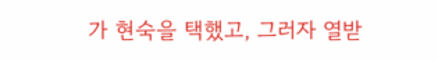가 현숙을 택했고, 그러자 열받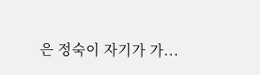은 정숙이 자기가 가...